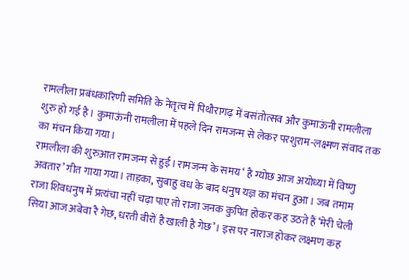रामलीला प्रबंधकारिणी समिति के नेतृत्व में पिथौरागढ़ में बसंतोत्सव और कुमाऊंनी रामलीला शुरु हो गई है। कुमाऊंनी रामलीला में पहले दिन रामजन्म से लेकर परशुराम-लक्ष्मण संवाद तक का मंचन किया गया।
रामलीला की शुरुआत रामजन्म से हुई। रामजन्म के समय ‘ है ग्योछ आज अयोध्या में विष्णु अवतार’ गीत गाया गया। ताड़का, सुबाहु वध के बाद धनुष यज्ञ का मंचन हुआ। जब तमाम राजा शिवधनुष में प्रत्यंचा नहीं चढ़ा पाए तो राजा जनक कुपित होकर कह उठते हैं ‘मेरी चेली सिया आज अबेवा रै गेछ, धरती वीरों है खाली है गेछ’। इस पर नाराज होकर लक्ष्मण कह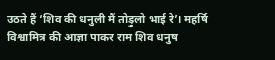उठते हैं ‘शिव की धनुली मैं तोड़ुलो भाई रे’। महर्षि विश्वामित्र की आज्ञा पाकर राम शिव धनुष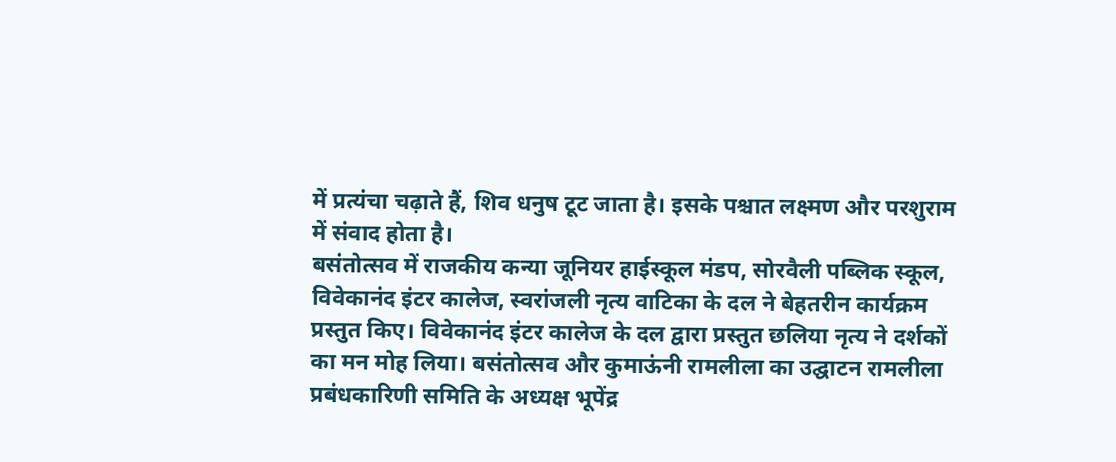में प्रत्यंचा चढ़ाते हैं, शिव धनुष टूट जाता है। इसके पश्चात लक्ष्मण और परशुराम में संवाद होता है।
बसंतोत्सव में राजकीय कन्या जूनियर हाईस्कूल मंडप, सोरवैली पब्लिक स्कूल, विवेकानंद इंटर कालेज, स्वरांजली नृत्य वाटिका के दल ने बेहतरीन कार्यक्रम प्रस्तुत किए। विवेकानंद इंटर कालेज के दल द्वारा प्रस्तुत छलिया नृत्य ने दर्शकों का मन मोह लिया। बसंतोत्सव और कुमाऊंनी रामलीला का उद्घाटन रामलीला प्रबंधकारिणी समिति के अध्यक्ष भूपेंद्र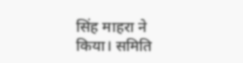सिंह माहरा ने किया। समिति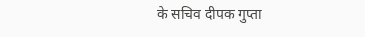के सचिव दीपक गुप्ता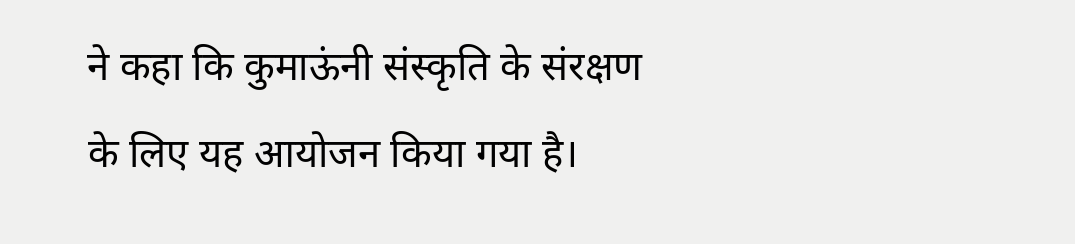ने कहा कि कुमाऊंनी संस्कृति के संरक्षण के लिए यह आयोजन किया गया है।